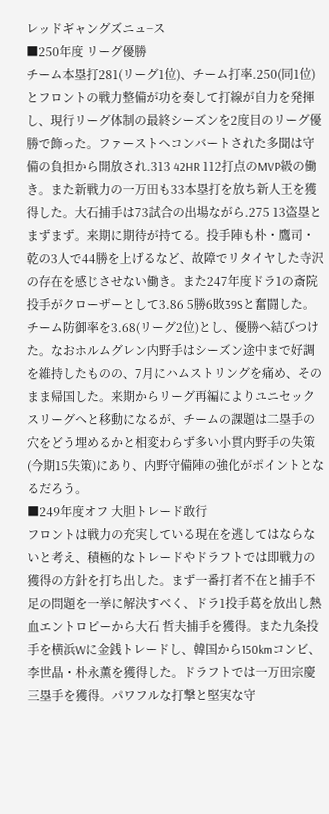レッドギャングズニュ−ス
■250年度 リーグ優勝
チーム本塁打281(リーグ1位)、チーム打率.250(同1位)とフロントの戦力整備が功を奏して打線が自力を発揮し、現行リーグ体制の最終シーズンを2度目のリーグ優勝で飾った。ファーストへコンバートされた多聞は守備の負担から開放され.313 42HR 112打点のMVP級の働き。また新戦力の一万田も33本塁打を放ち新人王を獲得した。大石捕手は73試合の出場ながら.275 13盗塁とまずまず。来期に期待が持てる。投手陣も朴・鷹司・乾の3人で44勝を上げるなど、故障でリタイヤした寺沢の存在を感じさせない働き。また247年度ドラ1の斎院投手がクローザーとして3.86 5勝6敗39Sと奮闘した。チーム防御率を3.68(リーグ2位)とし、優勝へ結びつけた。なおホルムグレン内野手はシーズン途中まで好調を維持したものの、7月にハムストリングを痛め、そのまま帰国した。来期からリーグ再編によりユニセックスリーグへと移動になるが、チームの課題は二塁手の穴をどう埋めるかと相変わらず多い小貫内野手の失策(今期15失策)にあり、内野守備陣の強化がポイントとなるだろう。
■249年度オフ 大胆トレード敢行
フロントは戦力の充実している現在を逃してはならないと考え、積極的なトレードやドラフトでは即戦力の獲得の方針を打ち出した。まず一番打者不在と捕手不足の問題を一挙に解決すべく、ドラ1投手葛を放出し熱血エントロピーから大石 哲夫捕手を獲得。また九条投手を横浜Wに金銭トレードし、韓国から150kmコンビ、李世晶・朴永薫を獲得した。ドラフトでは一万田宗慶三塁手を獲得。パワフルな打撃と堅実な守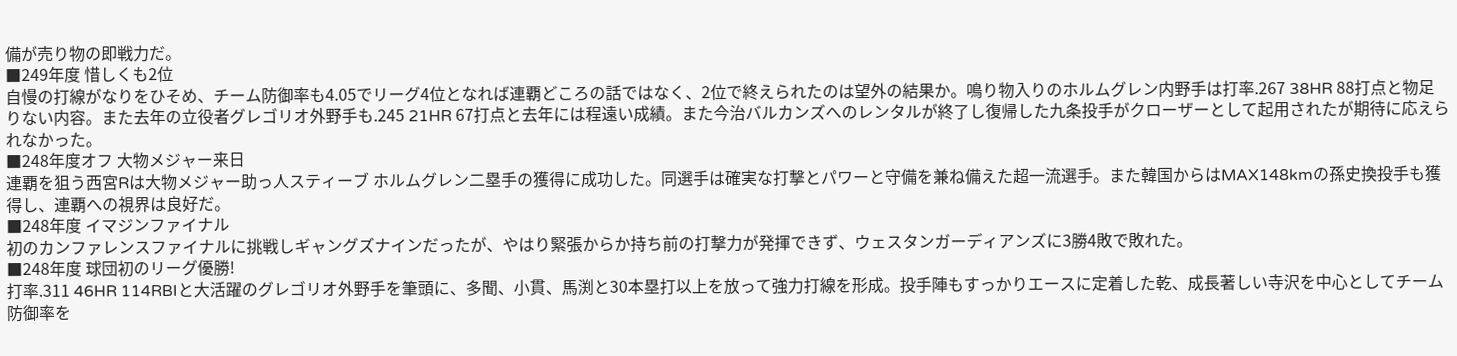備が売り物の即戦力だ。
■249年度 惜しくも2位
自慢の打線がなりをひそめ、チーム防御率も4.05でリーグ4位となれば連覇どころの話ではなく、2位で終えられたのは望外の結果か。鳴り物入りのホルムグレン内野手は打率.267 38HR 88打点と物足りない内容。また去年の立役者グレゴリオ外野手も.245 21HR 67打点と去年には程遠い成績。また今治バルカンズへのレンタルが終了し復帰した九条投手がクローザーとして起用されたが期待に応えられなかった。
■248年度オフ 大物メジャー来日
連覇を狙う西宮Rは大物メジャー助っ人スティーブ ホルムグレン二塁手の獲得に成功した。同選手は確実な打撃とパワーと守備を兼ね備えた超一流選手。また韓国からはMAX148kmの孫史換投手も獲得し、連覇への視界は良好だ。
■248年度 イマジンファイナル
初のカンファレンスファイナルに挑戦しギャングズナインだったが、やはり緊張からか持ち前の打撃力が発揮できず、ウェスタンガーディアンズに3勝4敗で敗れた。
■248年度 球団初のリーグ優勝!
打率.311 46HR 114RBIと大活躍のグレゴリオ外野手を筆頭に、多聞、小貫、馬渕と30本塁打以上を放って強力打線を形成。投手陣もすっかりエースに定着した乾、成長著しい寺沢を中心としてチーム防御率を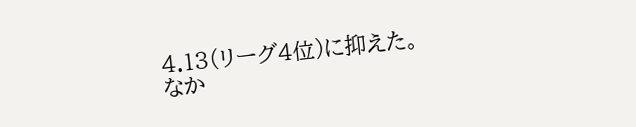4.13(リーグ4位)に抑えた。なか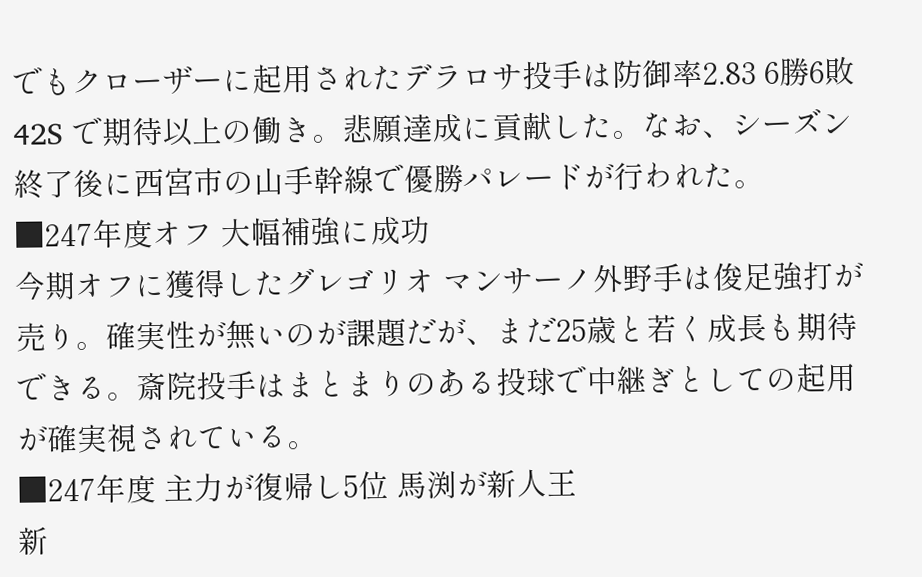でもクローザーに起用されたデラロサ投手は防御率2.83 6勝6敗42S で期待以上の働き。悲願達成に貢献した。なお、シーズン終了後に西宮市の山手幹線で優勝パレードが行われた。
■247年度オフ 大幅補強に成功
今期オフに獲得したグレゴリオ マンサーノ外野手は俊足強打が売り。確実性が無いのが課題だが、まだ25歳と若く成長も期待できる。斎院投手はまとまりのある投球で中継ぎとしての起用が確実視されている。
■247年度 主力が復帰し5位 馬渕が新人王
新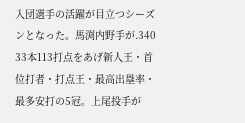入団選手の活躍が目立つシーズンとなった。馬渕内野手が.340 33本113打点をあげ新人王・首位打者・打点王・最高出塁率・最多安打の5冠。上尾投手が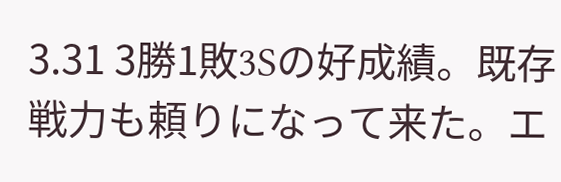3.31 3勝1敗3Sの好成績。既存戦力も頼りになって来た。エ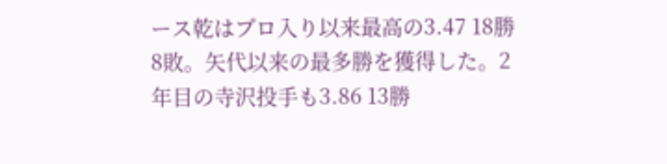ース乾はプロ入り以来最高の3.47 18勝8敗。矢代以来の最多勝を獲得した。2年目の寺沢投手も3.86 13勝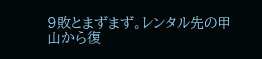9敗とまずまず。レンタル先の甲山から復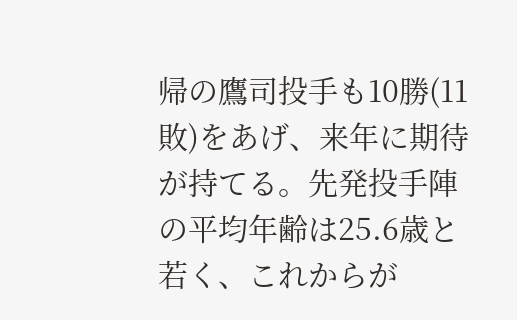帰の鷹司投手も10勝(11敗)をあげ、来年に期待が持てる。先発投手陣の平均年齢は25.6歳と若く、これからが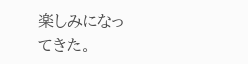楽しみになってきた。